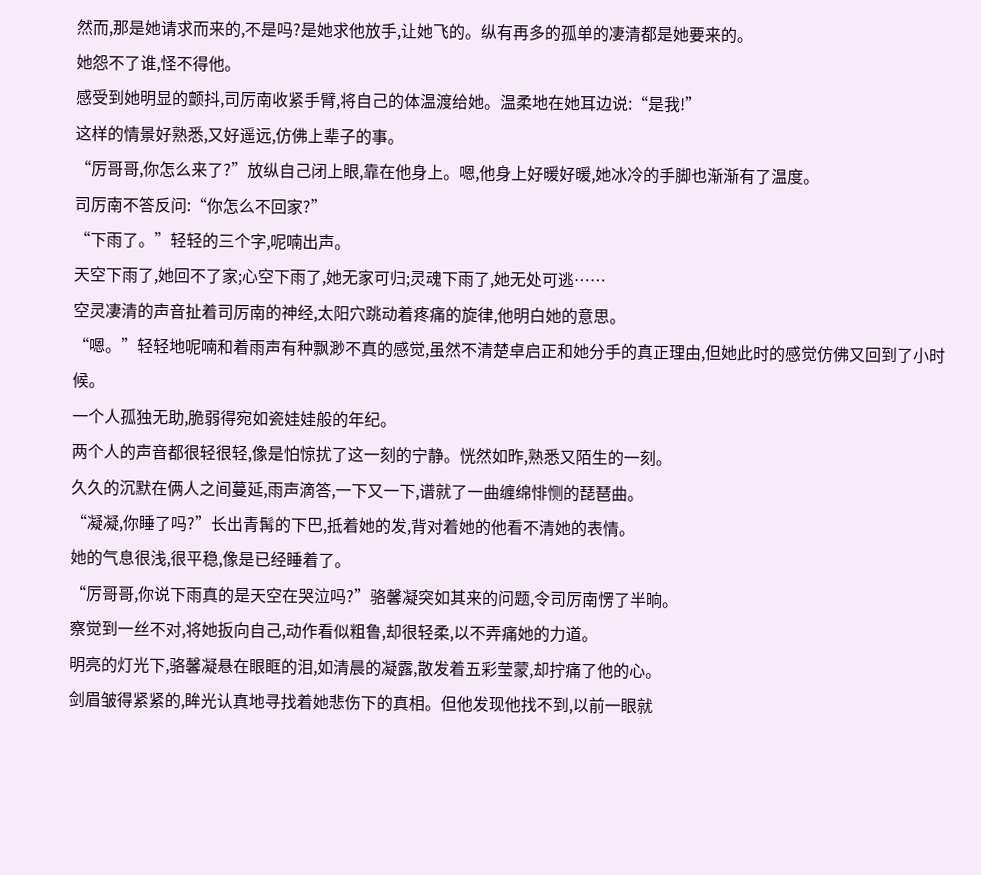然而,那是她请求而来的,不是吗?是她求他放手,让她飞的。纵有再多的孤单的凄清都是她要来的。
她怨不了谁,怪不得他。
感受到她明显的颤抖,司厉南收紧手臂,将自己的体温渡给她。温柔地在她耳边说:“是我!”
这样的情景好熟悉,又好遥远,仿佛上辈子的事。
“厉哥哥,你怎么来了?”放纵自己闭上眼,靠在他身上。嗯,他身上好暖好暖,她冰冷的手脚也渐渐有了温度。
司厉南不答反问:“你怎么不回家?”
“下雨了。”轻轻的三个字,呢喃出声。
天空下雨了,她回不了家;心空下雨了,她无家可归;灵魂下雨了,她无处可逃……
空灵凄清的声音扯着司厉南的神经,太阳穴跳动着疼痛的旋律,他明白她的意思。
“嗯。”轻轻地呢喃和着雨声有种飘渺不真的感觉,虽然不清楚卓启正和她分手的真正理由,但她此时的感觉仿佛又回到了小时候。
一个人孤独无助,脆弱得宛如瓷娃娃般的年纪。
两个人的声音都很轻很轻,像是怕惊扰了这一刻的宁静。恍然如昨,熟悉又陌生的一刻。
久久的沉默在俩人之间蔓延,雨声滴答,一下又一下,谱就了一曲缠绵悱恻的琵琶曲。
“凝凝,你睡了吗?”长出青髯的下巴,抵着她的发,背对着她的他看不清她的表情。
她的气息很浅,很平稳,像是已经睡着了。
“厉哥哥,你说下雨真的是天空在哭泣吗?”骆馨凝突如其来的问题,令司厉南愣了半晌。
察觉到一丝不对,将她扳向自己,动作看似粗鲁,却很轻柔,以不弄痛她的力道。
明亮的灯光下,骆馨凝悬在眼眶的泪,如清晨的凝露,散发着五彩莹蒙,却拧痛了他的心。
剑眉皱得紧紧的,眸光认真地寻找着她悲伤下的真相。但他发现他找不到,以前一眼就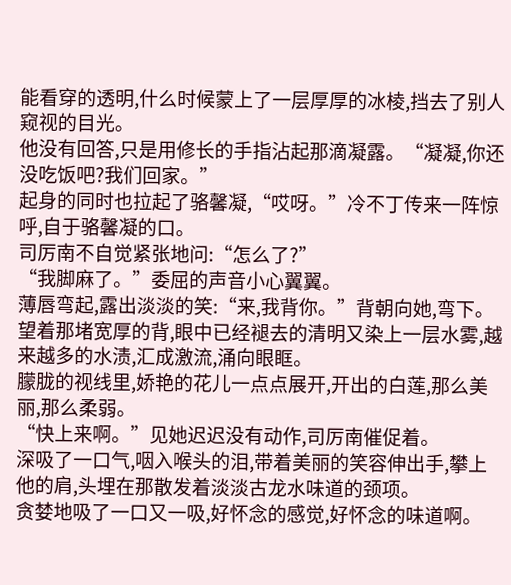能看穿的透明,什么时候蒙上了一层厚厚的冰棱,挡去了别人窥视的目光。
他没有回答,只是用修长的手指沾起那滴凝露。“凝凝,你还没吃饭吧?我们回家。”
起身的同时也拉起了骆馨凝,“哎呀。”冷不丁传来一阵惊呼,自于骆馨凝的口。
司厉南不自觉紧张地问:“怎么了?”
“我脚麻了。”委屈的声音小心翼翼。
薄唇弯起,露出淡淡的笑:“来,我背你。”背朝向她,弯下。
望着那堵宽厚的背,眼中已经褪去的清明又染上一层水雾,越来越多的水渍,汇成激流,涌向眼眶。
朦胧的视线里,娇艳的花儿一点点展开,开出的白莲,那么美丽,那么柔弱。
“快上来啊。”见她迟迟没有动作,司厉南催促着。
深吸了一口气,咽入喉头的泪,带着美丽的笑容伸出手,攀上他的肩,头埋在那散发着淡淡古龙水味道的颈项。
贪婪地吸了一口又一吸,好怀念的感觉,好怀念的味道啊。